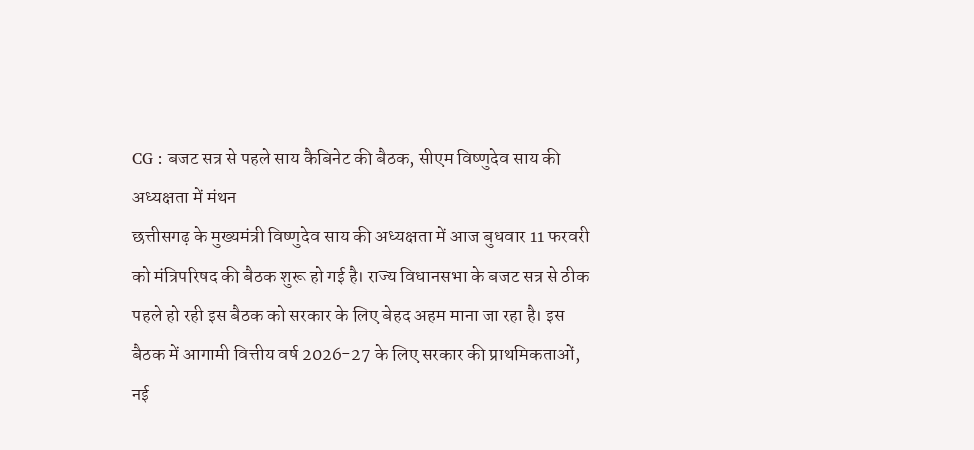CG : बजट सत्र से पहले साय कैबिनेट की बैठक, सीएम विष्णुदेव साय की अध्यक्षता में मंथन
छत्तीसगढ़ के मुख्यमंत्री विष्णुदेव साय की अध्यक्षता में आज बुधवार 11 फरवरी को मंत्रिपरिषद की बैठक शुरू हो गई है। राज्य विधानसभा के बजट सत्र से ठीक पहले हो रही इस बैठक को सरकार के लिए बेहद अहम माना जा रहा है। इस बैठक में आगामी वित्तीय वर्ष 2026-27 के लिए सरकार की प्राथमिकताओं, नई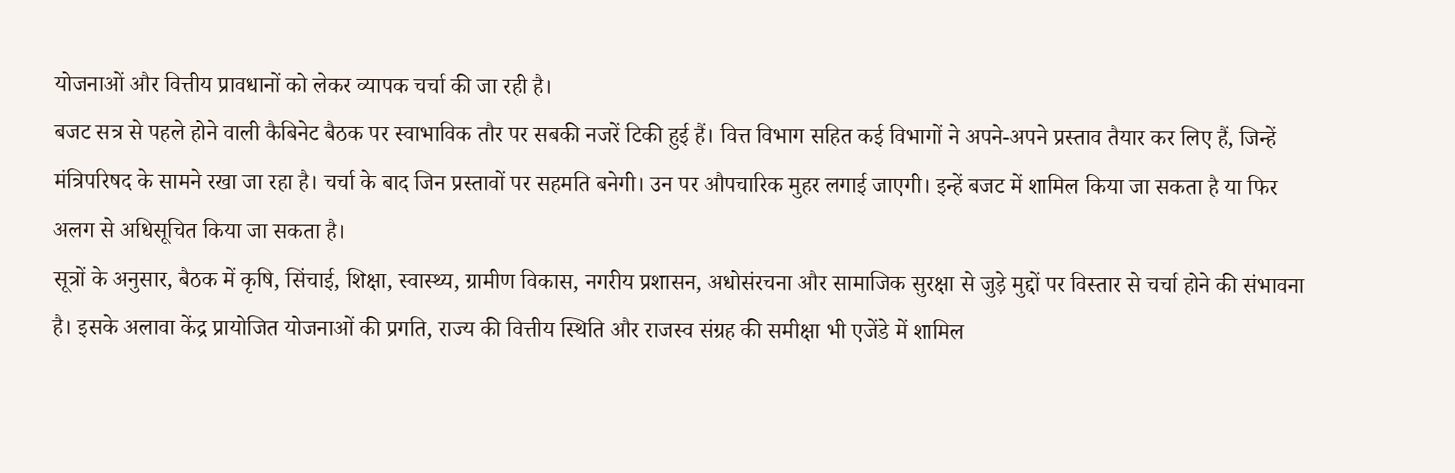योजनाओं और वित्तीय प्रावधानों को लेकर व्यापक चर्चा की जा रही है।
बजट सत्र से पहले होने वाली कैबिनेट बैठक पर स्वाभाविक तौर पर सबकी नजरें टिकी हुई हैं। वित्त विभाग सहित कई विभागों ने अपने-अपने प्रस्ताव तैयार कर लिए हैं, जिन्हें मंत्रिपरिषद के सामने रखा जा रहा है। चर्चा के बाद जिन प्रस्तावों पर सहमति बनेगी। उन पर औपचारिक मुहर लगाई जाएगी। इन्हें बजट में शामिल किया जा सकता है या फिर अलग से अधिसूचित किया जा सकता है।
सूत्रों के अनुसार, बैठक में कृषि, सिंचाई, शिक्षा, स्वास्थ्य, ग्रामीण विकास, नगरीय प्रशासन, अधोसंरचना और सामाजिक सुरक्षा से जुड़े मुद्दों पर विस्तार से चर्चा होने की संभावना है। इसके अलावा केंद्र प्रायोजित योजनाओं की प्रगति, राज्य की वित्तीय स्थिति और राजस्व संग्रह की समीक्षा भी एजेंडे में शामिल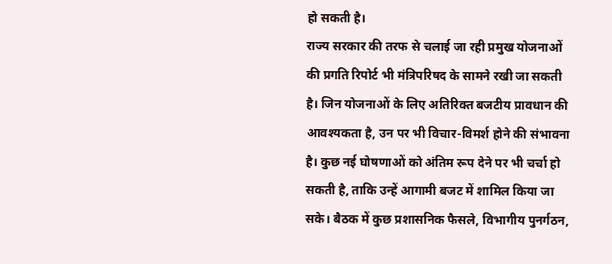हो सकती है।
राज्य सरकार की तरफ से चलाई जा रही प्रमुख योजनाओं की प्रगति रिपोर्ट भी मंत्रिपरिषद के सामने रखी जा सकती है। जिन योजनाओं के लिए अतिरिक्त बजटीय प्रावधान की आवश्यकता है, उन पर भी विचार-विमर्श होने की संभावना है। कुछ नई घोषणाओं को अंतिम रूप देने पर भी चर्चा हो सकती है, ताकि उन्हें आगामी बजट में शामिल किया जा सके। बैठक में कुछ प्रशासनिक फैसले, विभागीय पुनर्गठन,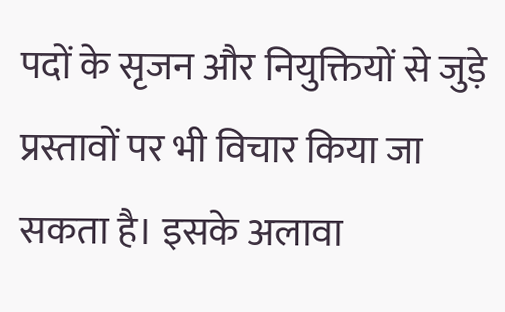पदों के सृजन और नियुक्तियों से जुड़े प्रस्तावों पर भी विचार किया जा सकता है। इसके अलावा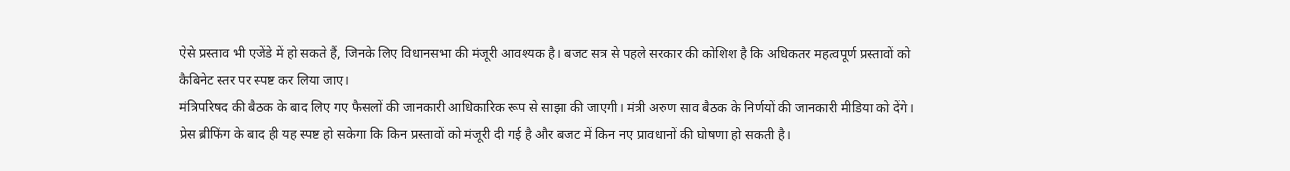ऐसे प्रस्ताव भी एजेंडे में हो सकते हैं, जिनके लिए विधानसभा की मंजूरी आवश्यक है। बजट सत्र से पहले सरकार की कोशिश है कि अधिकतर महत्वपूर्ण प्रस्तावों को कैबिनेट स्तर पर स्पष्ट कर लिया जाए।
मंत्रिपरिषद की बैठक के बाद लिए गए फैसलों की जानकारी आधिकारिक रूप से साझा की जाएगी। मंत्री अरुण साव बैठक के निर्णयों की जानकारी मीडिया को देंगे। प्रेस ब्रीफिंग के बाद ही यह स्पष्ट हो सकेगा कि किन प्रस्तावों को मंजूरी दी गई है और बजट में किन नए प्रावधानों की घोषणा हो सकती है।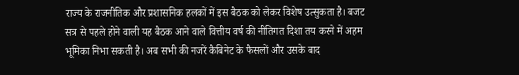राज्य के राजनीतिक और प्रशासनिक हलकों में इस बैठक को लेकर विशेष उत्सुकता है। बजट सत्र से पहले होने वाली यह बैठक आने वाले वित्तीय वर्ष की नीतिगत दिशा तय करने में अहम भूमिका निभा सकती है। अब सभी की नजरें कैबिनेट के फैसलों और उसके बाद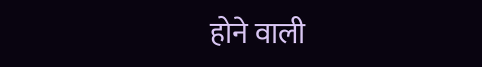होने वाली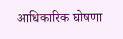आधिकारिक घोषणा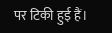पर टिकी हुई हैं।